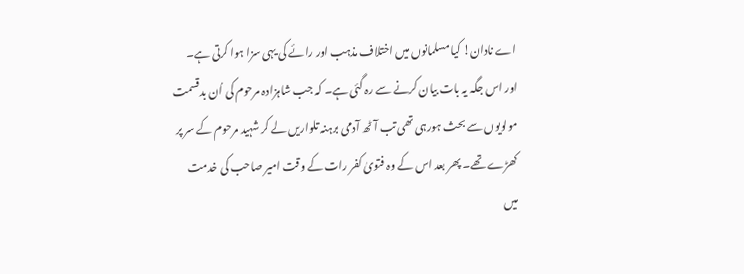اے نادان! کیا مسلمانوں میں اختلاف مذہب اور رائے کی یہی سزا ہوا کرتی ہے۔
اور اس جگہ یہ بات بیان کرنے سے رہ گئی ہے۔ کہ جب شاہزادہ مرحوم کی اُن بدقسمت مولویوں سے بحث ہورہی تھی تب آٹھ آدمی برہنہ تلواریں لے کر شہید مرحوم کے سر پر کھڑے تھے۔ پھر بعد اس کے وہ فتویٰ کفر رات کے وقت امیر صاحب کی خدمت میں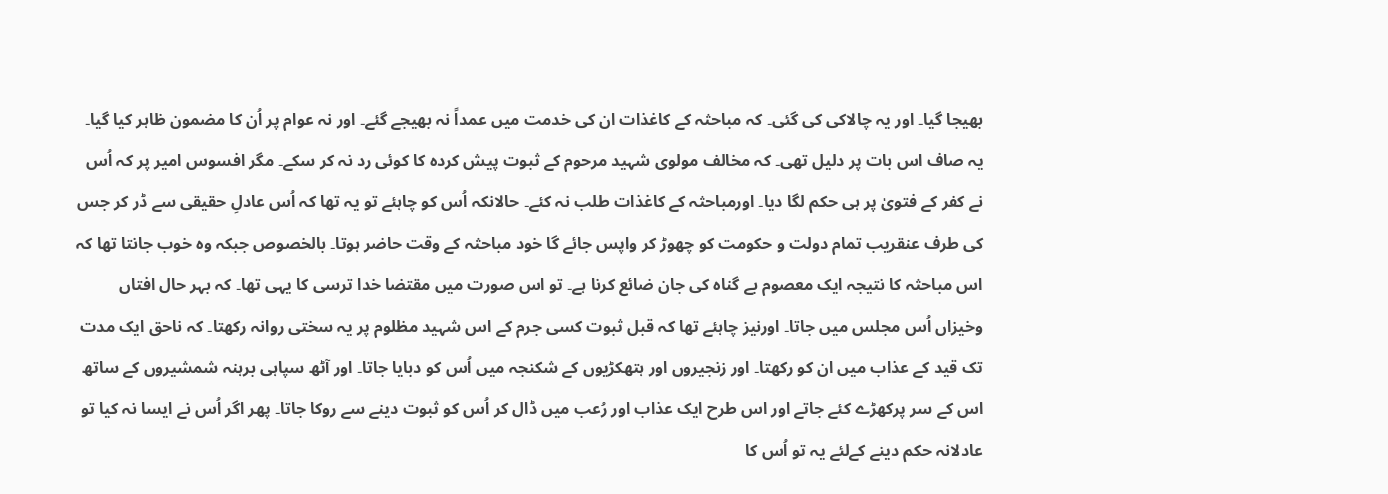بھیجا گیا۔ اور یہ چالاکی کی گئی۔ کہ مباحثہ کے کاغذات ان کی خدمت میں عمداً نہ بھیجے گئے۔ اور نہ عوام پر اُن کا مضمون ظاہر کیا گیا۔ یہ صاف اس بات پر دلیل تھی۔ کہ مخالف مولوی شہید مرحوم کے ثبوت پیش کردہ کا کوئی رد نہ کر سکے۔ مگر افسوس امیر پر کہ اُس نے کفر کے فتویٰ پر ہی حکم لگا دیا۔ اورمباحثہ کے کاغذات طلب نہ کئے۔ حالانکہ اُس کو چاہئے تو یہ تھا کہ اُس عادلِ حقیقی سے ڈر کر جس کی طرف عنقریب تمام دولت و حکومت کو چھوڑ کر واپس جائے گا خود مباحثہ کے وقت حاضر ہوتا۔ بالخصوص جبکہ وہ خوب جانتا تھا کہ اس مباحثہ کا نتیجہ ایک معصوم بے گناہ کی جان ضائع کرنا ہے۔ تو اس صورت میں مقتضا خدا ترسی کا یہی تھا۔ کہ بہر حال افتاں وخیزاں اُس مجلس میں جاتا۔ اورنیز چاہئے تھا کہ قبل ثبوت کسی جرم کے اس شہید مظلوم پر یہ سختی روانہ رکھتا۔ کہ ناحق ایک مدت تک قید کے عذاب میں ان کو رکھتا۔ اور زنجیروں اور ہتھکڑیوں کے شکنجہ میں اُس کو دبایا جاتا۔ اور آٹھ سپاہی برہنہ شمشیروں کے ساتھ اس کے سر پرکھڑے کئے جاتے اور اس طرح ایک عذاب اور رُعب میں ڈال کر اُس کو ثبوت دینے سے روکا جاتا۔ پھر اگر اُس نے ایسا نہ کیا تو عادلانہ حکم دینے کےلئے یہ تو اُس کا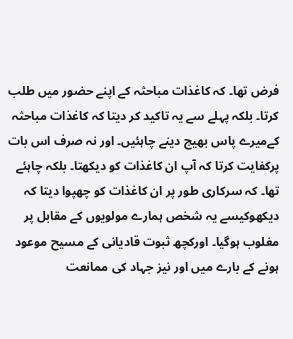فرض تھا۔ کہ کاغذات مباحثہ کے اپنے حضور میں طلب کرتا۔ بلکہ پہلے سے یہ تاکید کر دیتا کہ کاغذات مباحثہ کےمیرے پاس بھیج دینے چاہئیں۔ اور نہ صرف اس بات پرکفایت کرتا کہ آپ ان کاغذات کو دیکھتا۔ بلکہ چاہئے تھا۔ کہ سرکاری طور پر ان کاغذات کو چھپوا دیتا کہ دیکھوکیسے یہ شخص ہمارے مولویوں کے مقابل پر مغلوب ہوگیا۔ اورکچھ ثبوت قادیانی کے مسیح موعود ہونے کے بارے میں اور نیز جہاد کی ممانعت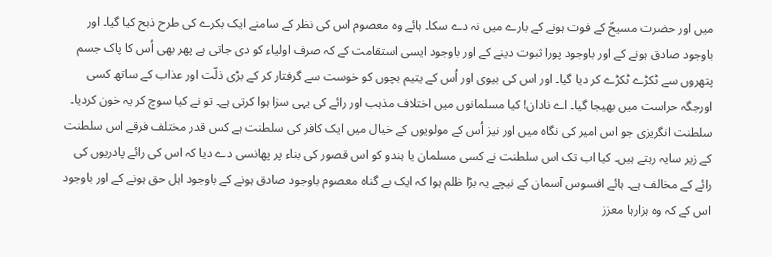میں اور حضرت مسیحؑ کے فوت ہونے کے بارے میں نہ دے سکا۔ ہائے وہ معصوم اس کی نظر کے سامنے ایک بکرے کی طرح ذبح کیا گیا۔ اور باوجود صادق ہونے کے اور باوجود پورا ثبوت دینے کے اور باوجود ایسی استقامت کے کہ صرف اولیاء کو دی جاتی ہے پھر بھی اُس کا پاک جسم پتھروں سے ٹکڑے ٹکڑے کر دیا گیا۔ اور اس کی بیوی اور اُس کے یتیم بچوں کو خوست سے گرفتار کر کے بڑی ذلّت اور عذاب کے ساتھ کسی اورجگہ حراست میں بھیجا گیا۔ اے نادان! کیا مسلمانوں میں اختلاف مذہب اور رائے کی یہی سزا ہوا کرتی ہے۔ تو نے کیا سوچ کر یہ خون کردیا۔ سلطنت انگریزی جو اس امیر کی نگاہ میں اور نیز اُس کے مولویوں کے خیال میں ایک کافر کی سلطنت ہے کس قدر مختلف فرقے اس سلطنت کے زیر سایہ رہتے ہیں۔ کیا اب تک اس سلطنت نے کسی مسلمان یا ہندو کو اس قصور کی بناء پر پھانسی دے دیا کہ اس کی رائے پادریوں کی رائے کے مخالف ہے۔ ہائے افسوس آسمان کے نیچے یہ بڑا ظلم ہوا کہ ایک بے گناہ معصوم باوجود صادق ہونے کے باوجود اہل حق ہونے کے اور باوجود اس کے کہ وہ ہزارہا معزز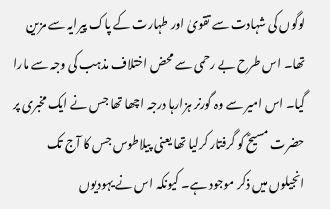لوگوں کی شہادت سے تقویٰ اور طہارت کے پاک پیرایہ سے مزین تھا۔ اس طرح بے رحمی سے محض اختلاف مذہب کی وجہ سے مارا گیا۔ اس امیر سے وہ گورنر ہزارہا درجہ اچھا تھا جس نے ایک مخبری پر حضرت مسیحؑ کو گرفتار کرلیا تھا یعنی پیلاطوس جس کا آج تک انجیلوں میں ذکر موجود ہے۔ کیونکہ اس نے یہودیوں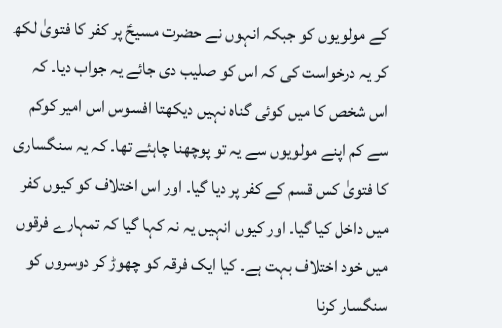کے مولویوں کو جبکہ انہوں نے حضرت مسیحؑ پر کفر کا فتویٰ لکھ کر یہ درخواست کی کہ اس کو صلیب دی جائے یہ جواب دیا۔ کہ اس شخص کا میں کوئی گناہ نہیں دیکھتا افسوس اس امیر کوکم سے کم اپنے مولویوں سے یہ تو پوچھنا چاہئے تھا۔ کہ یہ سنگساری کا فتویٰ کس قسم کے کفر پر دیا گیا۔ اور اس اختلاف کو کیوں کفر میں داخل کیا گیا۔ اور کیوں انہیں یہ نہ کہا گیا کہ تمہارے فرقوں میں خود اختلاف بہت ہے۔ کیا ایک فرقہ کو چھوڑ کر دوسروں کو سنگسار کرنا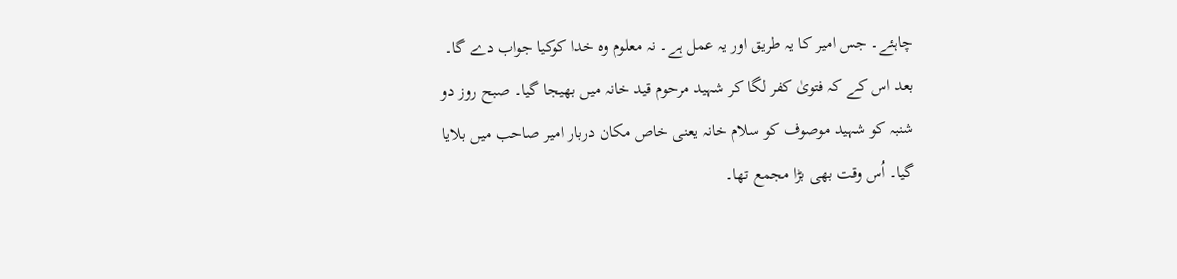چاہئے۔ جس امیر کا یہ طریق اور یہ عمل ہے۔ نہ معلوم وہ خدا کوکیا جواب دے گا۔
بعد اس کے کہ فتویٰ کفر لگا کر شہید مرحوم قید خانہ میں بھیجا گیا۔ صبح روز دو شنبہ کو شہید موصوف کو سلام خانہ یعنی خاص مکان دربار امیر صاحب میں بلایا گیا۔ اُس وقت بھی بڑا مجمع تھا۔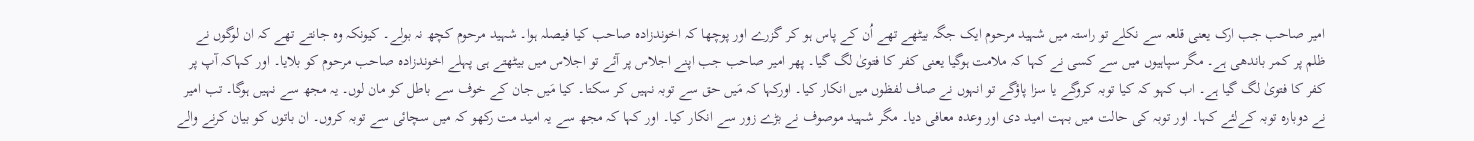امیر صاحب جب ارک یعنی قلعہ سے نکلے تو راستہ میں شہید مرحوم ایک جگہ بیٹھے تھے اُن کے پاس ہو کر گزرے اور پوچھا کہ اخوندزادہ صاحب کیا فیصلہ ہوا۔ شہید مرحوم کچھ نہ بولے۔ کیونکہ وہ جانتے تھے کہ ان لوگوں نے ظلم پر کمر باندھی ہے۔ مگر سپاہیوں میں سے کسی نے کہا کہ ملامت ہوگیا یعنی کفر کا فتویٰ لگ گیا۔ پھر امیر صاحب جب اپنے اجلاس پر آئے تو اجلاس میں بیٹھتے ہی پہلے اخوندزادہ صاحب مرحوم کو بلایا۔ اور کہاکہ آپ پر کفر کا فتویٰ لگ گیا ہے۔ اب کہو کہ کیا توبہ کروگے یا سزا پاؤگے تو انہوں نے صاف لفظوں میں انکار کیا۔ اورکہا کہ مَیں حق سے توبہ نہیں کر سکتا۔ کیا مَیں جان کے خوف سے باطل کو مان لوں۔ یہ مجھ سے نہیں ہوگا۔ تب امیر نے دوبارہ توبہ کےلئے کہا۔ اور توبہ کی حالت میں بہت امید دی اور وعدہ معافی دیا۔ مگر شہید موصوف نے بڑے زور سے انکار کیا۔ اور کہا کہ مجھ سے یہ امید مت رکھو کہ میں سچائی سے توبہ کروں۔ ان باتوں کو بیان کرنے والے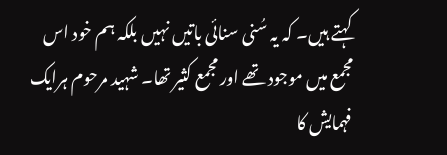کہتے ہیں۔ کہ یہ سُنی سنائی باتیں نہیں بلکہ ہم خود اس مجمع میں موجود تھے اور مجمع کثیر تھا۔ شہید مرحوم ہرایک فہمایش کا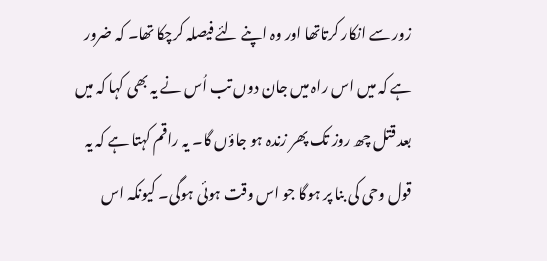زور سے انکار کرتاتھا اور وہ اپنے لئے فیصلہ کرچکا تھا۔ کہ ضرور ہے کہ میں اس راہ میں جان دوں تب اُس نے یہ بھی کہا کہ میں بعد قتل چھ روز تک پھر زندہ ہو جاؤں گا۔ یہ راقم کہتا ہے کہ یہ قول وحی کی بنا پر ہوگا جو اس وقت ہوئی ہوگی۔ کیونکہ اس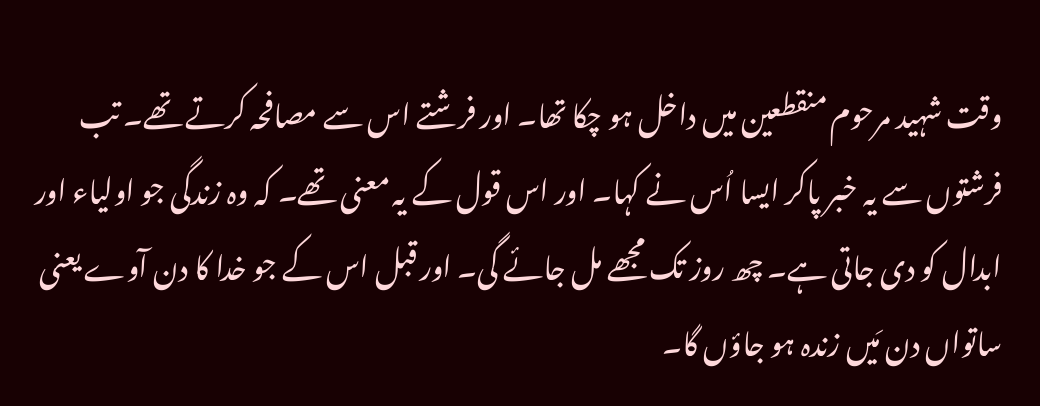وقت شہید مرحوم منقطعین میں داخل ہو چکا تھا۔ اور فرشتے اس سے مصافحہ کرتے تھے۔ تب فرشتوں سے یہ خبر پاکر ایسا اُس نے کہا۔ اور اس قول کے یہ معنی تھے۔ کہ وہ زندگی جو اولیاء اور ابدال کو دی جاتی ہے۔ چھ روز تک مجھے مل جائے گی۔ اور قبل اس کے جو خدا کا دن آوے یعنی ساتواں دن مَیں زندہ ہو جاؤں گا۔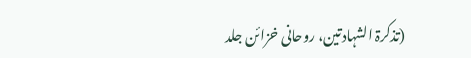(تذکرۃ الشہادتین، روحانی خزائن جلد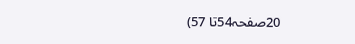20صفحہ54تا 57)